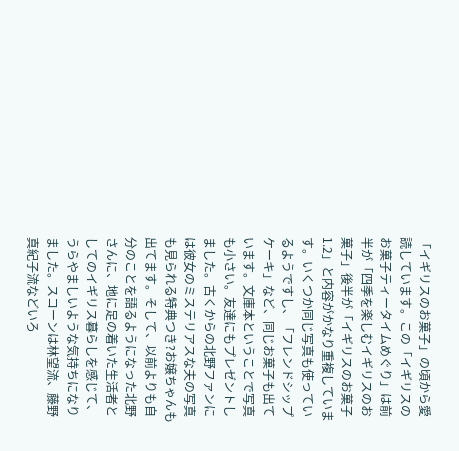「イギリスのお菓子」の頃から愛読しています。この「イギリスのお菓子ティータイムめぐり」は前半が「四季を楽しむイギリスのお菓子」後半が「イギリスのお菓子1.2」と内容がかなり重複しています。いくつか同じ写真も使っているようですし、「フレンドシップケーキ」など、同じお菓子も出ています。文庫本ということで写真も小さい。友達にもプレゼントしました。古くからの北野ファンには彼女のミステリアスな夫の写真も見られる特典つき?お嬢ちゃんも出てます。そして、以前よりも自分のことを語るようになった北野さんに、地に足の着いた生活者としてのイギリス暮らしを感じて、うらやましいような気持ちになりました。スコーンは林望流、藤野真紀子流などいろ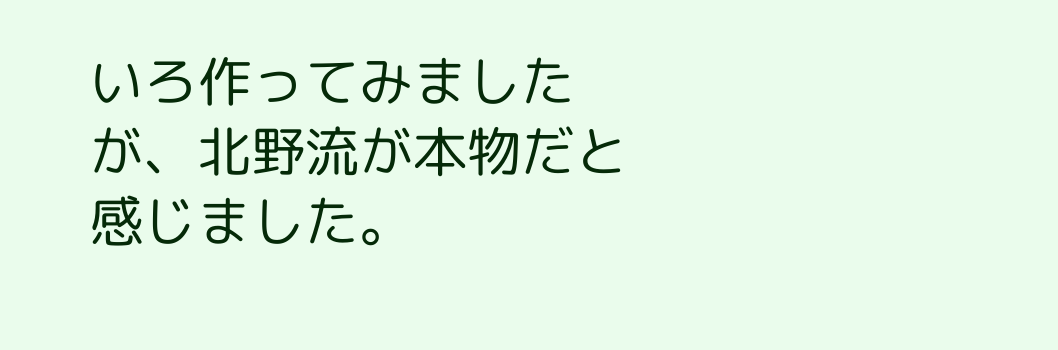いろ作ってみましたが、北野流が本物だと感じました。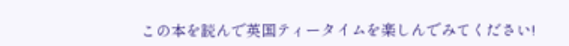この本を読んで英国ティータイムを楽しんでみてください!